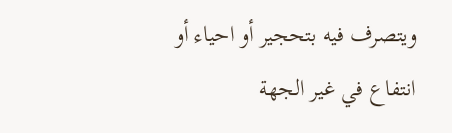ويتصرف فيه بتحجير أو احياء أو انتفاع في غير الجهة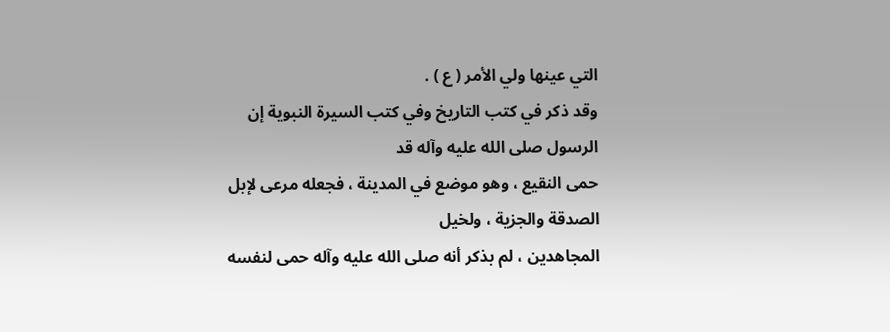التي عينها ولي الأمر ( ع ) .
وقد ذكر في كتب التاريخ وفي كتب السيرة النبوية إن الرسول صلى الله عليه وآله قد
حمى النقيع ، وهو موضع في المدينة ، فجعله مرعى لإبل الصدقة والجزية ، ولخيل
المجاهدين ، لم بذكر أنه صلى الله عليه وآله حمى لنفسه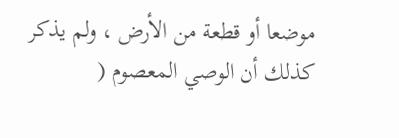موضعا أو قطعة من الأرض ، ولم يذكر
كذلك أن الوصي المعصوم (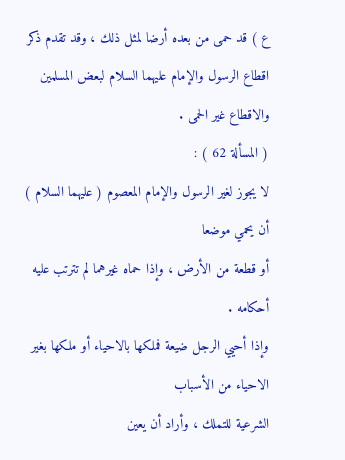ع ) قد حمى من بعده أرضا لمثل ذلك ، وقد تقدم ذكر
اقطاع الرسول والإمام عليهما السلام لبعض المسلمين والاقطاع غير الحمى .
( المسألة 62 ) :
لا يجوز لغير الرسول والإمام المعصوم ( عليهما السلام ) أن يحمي موضعا
أو قطعة من الأرض ، وإذا حماه غيرهما لم تترتب عليه أحكامه .
وإذا أحيي الرجل ضيعة فملكها بالاحياء أو ملكها بغير الاحياء من الأسباب
الشرعية للتملك ، وأراد أن يعين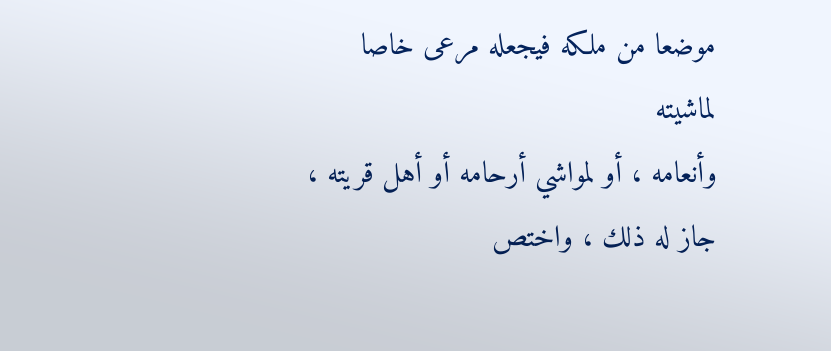موضعا من ملكه فيجعله مرعى خاصا لماشيته
وأنعامه ، أو لمواشي أرحامه أو أهل قريته ، جاز له ذلك ، واختص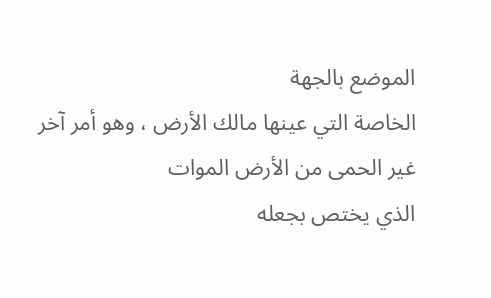الموضع بالجهة
الخاصة التي عينها مالك الأرض ، وهو أمر آخر غير الحمى من الأرض الموات
الذي يختص بجعله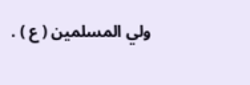ولي المسلمين ( ع ) .